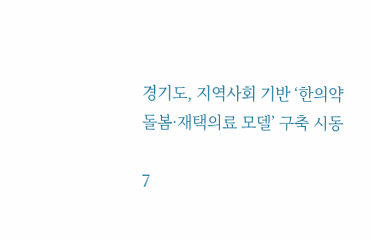경기도, 지역사회 기반 ‘한의약 돌봄·재택의료 모델’ 구축 시동

7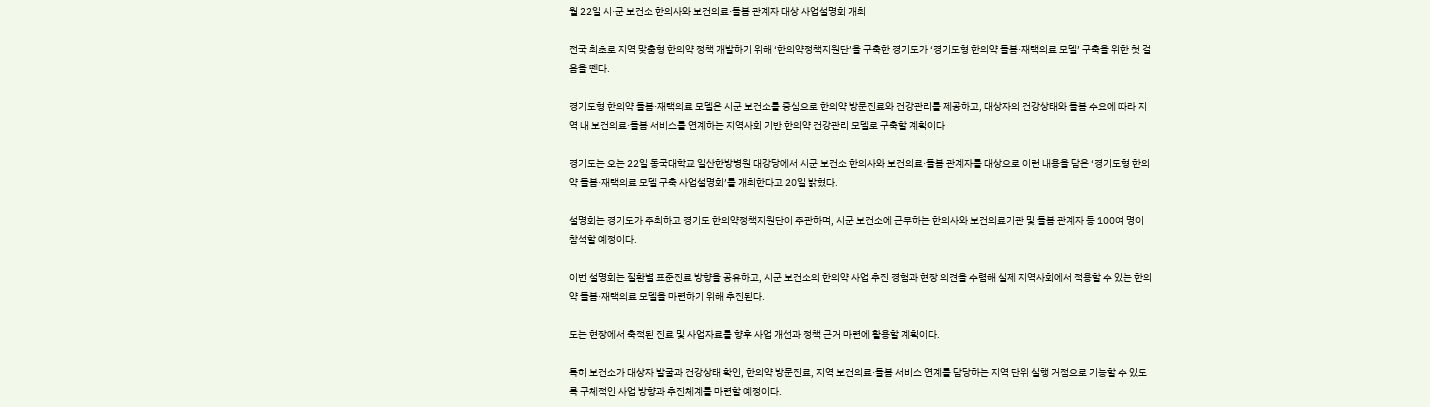월 22일 시·군 보건소 한의사와 보건의료·돌봄 관계자 대상 사업설명회 개최

전국 최초로 지역 맞춤형 한의약 정책 개발하기 위해 ‘한의약정책지원단’을 구축한 경기도가 ‘경기도형 한의약 돌봄·재택의료 모델’ 구축을 위한 첫 걸음을 뗀다.

경기도형 한의약 돌봄·재택의료 모델은 시군 보건소를 중심으로 한의약 방문진료와 건강관리를 제공하고, 대상자의 건강상태와 돌봄 수요에 따라 지역 내 보건의료·돌봄 서비스를 연계하는 지역사회 기반 한의약 건강관리 모델로 구축할 계획이다

경기도는 오는 22일 동국대학교 일산한방병원 대강당에서 시군 보건소 한의사와 보건의료·돌봄 관계자를 대상으로 이런 내용을 담은 ‘경기도형 한의약 돌봄·재택의료 모델 구축 사업설명회’를 개최한다고 20일 밝혔다.

설명회는 경기도가 주최하고 경기도 한의약정책지원단이 주관하며, 시군 보건소에 근무하는 한의사와 보건의료기관 및 돌봄 관계자 등 100여 명이 참석할 예정이다.

이번 설명회는 질환별 표준진료 방향을 공유하고, 시군 보건소의 한의약 사업 추진 경험과 현장 의견을 수렴해 실제 지역사회에서 적용할 수 있는 한의약 돌봄·재택의료 모델을 마련하기 위해 추진된다.

도는 현장에서 축적된 진료 및 사업자료를 향후 사업 개선과 정책 근거 마련에 활용할 계획이다.

특히 보건소가 대상자 발굴과 건강상태 확인, 한의약 방문진료, 지역 보건의료·돌봄 서비스 연계를 담당하는 지역 단위 실행 거점으로 기능할 수 있도록 구체적인 사업 방향과 추진체계를 마련할 예정이다.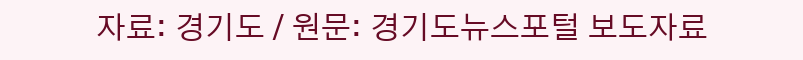자료: 경기도 / 원문: 경기도뉴스포털 보도자료